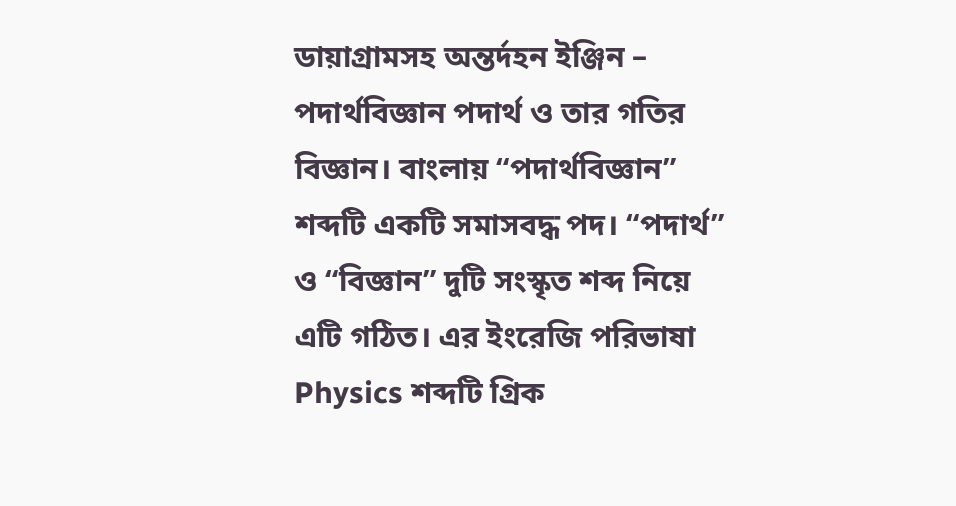ডায়াগ্রামসহ অন্তর্দহন ইঞ্জিন – পদার্থবিজ্ঞান পদার্থ ও তার গতির বিজ্ঞান। বাংলায় “পদার্থবিজ্ঞান” শব্দটি একটি সমাসবদ্ধ পদ। “পদার্থ” ও “বিজ্ঞান” দুটি সংস্কৃত শব্দ নিয়ে এটি গঠিত। এর ইংরেজি পরিভাষা Physics শব্দটি গ্রিক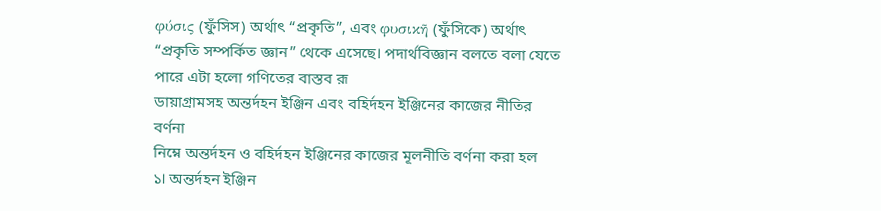φύσις (ফুঁসিস) অর্থাৎ “প্রকৃতি”, এবং φυσικῆ (ফুঁসিকে) অর্থাৎ “প্রকৃতি সম্পর্কিত জ্ঞান” থেকে এসেছে। পদার্থবিজ্ঞান বলতে বলা যেতে পারে এটা হলো গণিতের বাস্তব রূ
ডায়াগ্রামসহ অন্তর্দহন ইঞ্জিন এবং বহির্দহন ইঞ্জিনের কাজের নীতির বর্ণনা
নিম্নে অন্তর্দহন ও বহির্দহন ইঞ্জিনের কাজের মূলনীতি বর্ণনা করা হল
১। অন্তর্দহন ইঞ্জিন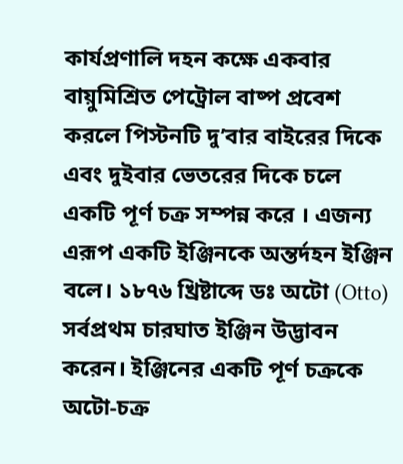কার্যপ্রণালি দহন কক্ষে একবার বায়ুমিশ্রিত পেট্রোল বাষ্প প্রবেশ করলে পিস্টনটি দু’বার বাইরের দিকে এবং দুইবার ভেতরের দিকে চলে একটি পূর্ণ চক্র সম্পন্ন করে । এজন্য এরূপ একটি ইঞ্জিনকে অন্তর্দহন ইঞ্জিন বলে। ১৮৭৬ খ্রিষ্টাব্দে ডঃ অটো (Otto) সর্বপ্রথম চারঘাত ইঞ্জিন উদ্ভাবন করেন। ইঞ্জিনের একটি পূর্ণ চক্রকে অটো-চক্র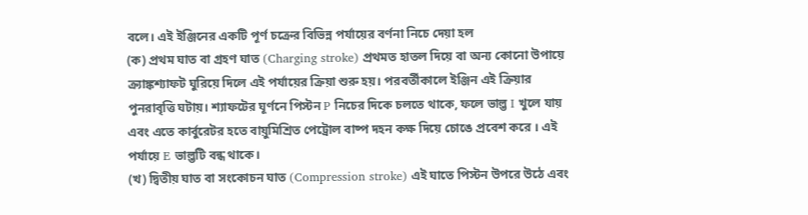বলে। এই ইঞ্জিনের একটি পূর্ণ চক্রের বিভিন্ন পর্যায়ের বর্ণনা নিচে দেয়া হল
(ক) প্রথম ঘাত বা গ্রহণ ঘাত (Charging stroke) প্রথমত হাতল দিয়ে বা অন্য কোনো উপায়ে ক্র্যাঙ্কশ্যাফট ঘুরিয়ে দিলে এই পর্যায়ের ক্রিয়া শুরু হয়। পরবর্তীকালে ইঞ্জিন এই ক্রিয়ার পুনরাবৃত্তি ঘটায়। শ্যাফটের ঘূর্ণনে পিস্টন P নিচের দিকে চলতে থাকে, ফলে ভাল্ভ I খুলে যায় এবং এতে কার্বুরেটর হতে বায়ুমিশ্রিত পেট্রোল বাষ্প দহন কক্ষ দিয়ে চোঙে প্রবেশ করে । এই পর্যায়ে E ভাল্ভটি বন্ধ থাকে।
(খ) দ্বিতীয় ঘাত বা সংকোচন ঘাত (Compression stroke) এই ঘাতে পিস্টন উপরে উঠে এবং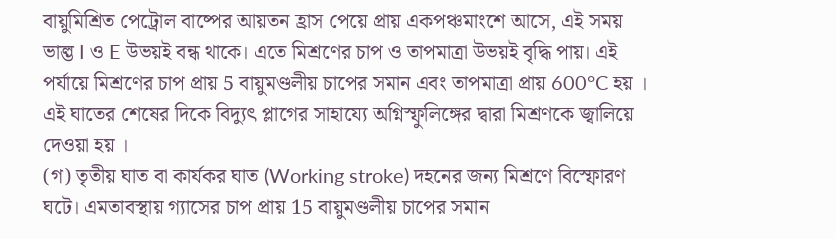বায়ুমিশ্রিত পেট্রোল বাষ্পের আয়তন হ্রাস পেয়ে প্রায় একপঞ্চমাংশে আসে, এই সময় ভাল্ভ I ও E উভয়ই বন্ধ থাকে। এতে মিশ্রণের চাপ ও তাপমাত্রা উভয়ই বৃদ্ধি পায়। এই পর্যায়ে মিশ্রণের চাপ প্রায় 5 বায়ুমণ্ডলীয় চাপের সমান এবং তাপমাত্রা প্রায় 600°C হয় । এই ঘাতের শেষের দিকে বিদ্যুৎ প্লাগের সাহায্যে অগ্নিস্ফুলিঙ্গের দ্বারা মিশ্রণকে জ্বালিয়ে দেওয়া হয় ।
(গ) তৃতীয় ঘাত বা কার্যকর ঘাত (Working stroke) দহনের জন্য মিশ্রণে বিস্ফোরণ ঘটে। এমতাবস্থায় গ্যাসের চাপ প্রায় 15 বায়ুমণ্ডলীয় চাপের সমান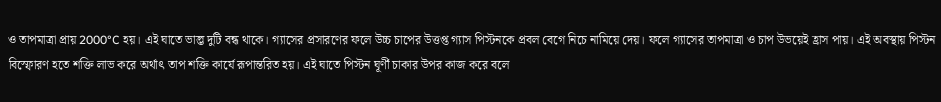ও তাপমাত্রা প্রায় 2000°C হয়। এই ঘাতে ভাল্ভ দুটি বন্ধ থাকে। গ্যাসের প্রসারণের ফলে উচ্চ চাপের উত্তপ্ত গ্যাস পিস্টনকে প্রবল বেগে নিচে নামিয়ে দেয়। ফলে গ্যাসের তাপমাত্রা ও চাপ উভয়েই হ্রাস পায়। এই অবস্থায় পিস্টন বিস্ফোরণ হতে শক্তি লাভ করে অর্থাৎ তাপ শক্তি কার্যে রূপান্তরিত হয়। এই ঘাতে পিস্টন ঘূর্ণী চাকার উপর কাজ করে বলে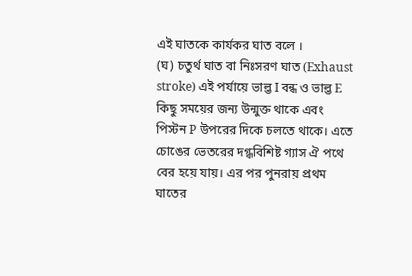এই ঘাতকে কার্যকর ঘাত বলে ।
(ঘ) চতুর্থ ঘাত বা নিঃসরণ ঘাত (Exhaust stroke) এই পর্যায়ে ভাল্ভ I বন্ধ ও ভাল্ভ E কিছু সময়ের জন্য উন্মুক্ত থাকে এবং পিস্টন P উপরের দিকে চলতে থাকে। এতে চোঙের ভেতরের দগ্ধবিশিষ্ট গ্যাস ঐ পথে বের হয়ে যায়। এর পর পুনরায় প্রথম ঘাতের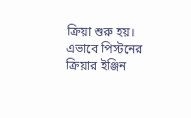ক্রিয়া শুরু হয়। এভাবে পিস্টনের ক্রিয়ার ইঞ্জিন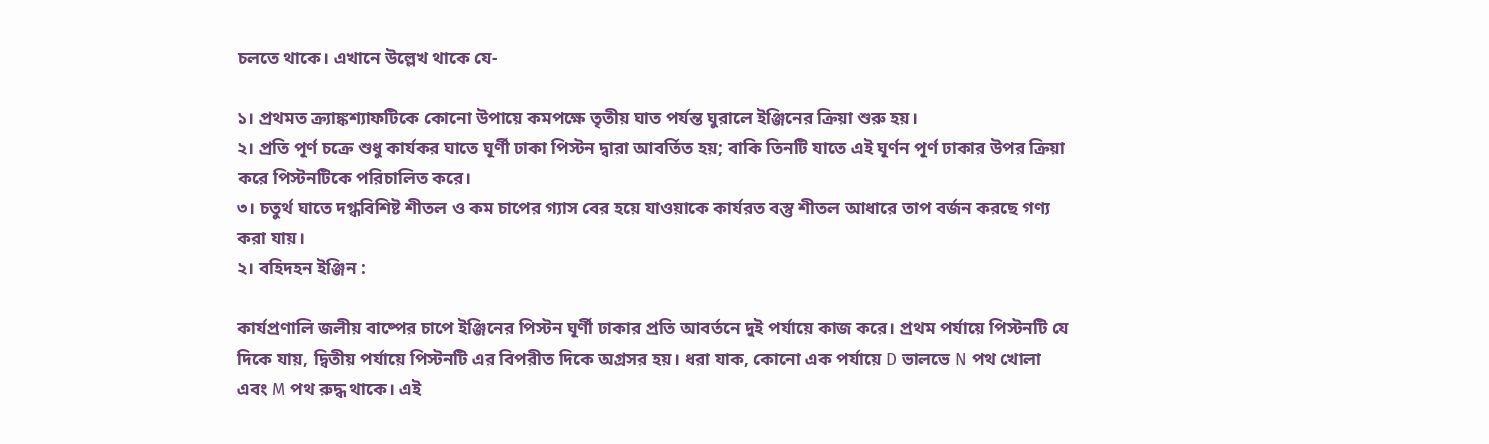চলতে থাকে। এখানে উল্লেখ থাকে যে-

১। প্রথমত ক্র্যাঙ্কশ্যাফটিকে কোনো উপায়ে কমপক্ষে তৃতীয় ঘাত পর্যন্ত ঘুরালে ইঞ্জিনের ক্রিয়া শুরু হয়।
২। প্রতি পূর্ণ চক্রে শুধু কার্যকর ঘাতে ঘূর্ণী ঢাকা পিস্টন দ্বারা আবর্তিত হয়; বাকি তিনটি যাতে এই ঘূর্ণন পূর্ণ ঢাকার উপর ক্রিয়া করে পিস্টনটিকে পরিচালিত করে।
৩। চতুর্থ ঘাতে দগ্ধবিশিষ্ট শীতল ও কম চাপের গ্যাস বের হয়ে যাওয়াকে কার্যরত বস্তু শীতল আধারে তাপ বর্জন করছে গণ্য করা যায়।
২। বহিদহন ইঞ্জিন :

কার্যপ্রণালি জলীয় বাষ্পের চাপে ইঞ্জিনের পিস্টন ঘূর্ণী ঢাকার প্রতি আবর্তনে দুই পর্যায়ে কাজ করে। প্রথম পর্যায়ে পিস্টনটি যে দিকে যায়, দ্বিতীয় পর্যায়ে পিস্টনটি এর বিপরীত দিকে অগ্রসর হয়। ধরা যাক, কোনো এক পর্যায়ে D ভালভে N পথ খোলা এবং M পথ রুদ্ধ থাকে। এই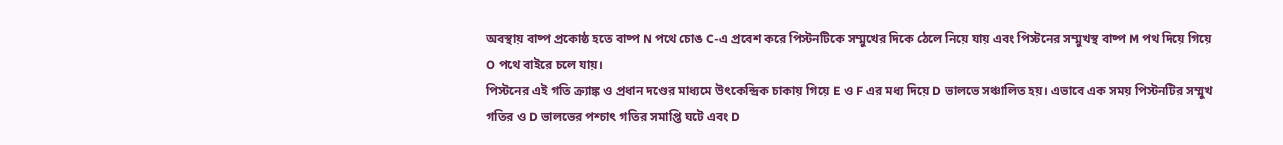অবস্থায় বাষ্প প্রকোষ্ঠ হতে বাষ্প N পথে চোঙ C-এ প্রবেশ করে পিস্টনটিকে সম্মুখের দিকে ঠেলে নিয়ে যায় এবং পিস্টনের সম্মুখস্থ বাষ্প M পথ দিয়ে গিয়ে O পথে বাইরে চলে যায়।
পিস্টনের এই গতি ক্র্যাঙ্ক ও প্রধান দণ্ডের মাধ্যমে উৎকেন্দ্রিক চাকায় গিয়ে E ও F এর মধ্য দিয়ে D ভালভে সঞ্চালিত হয়। এভাবে এক সময় পিস্টনটির সম্মুখ গতির ও D ভালভের পশ্চাৎ গতির সমাপ্তি ঘটে এবং D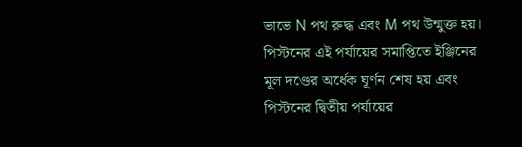ভাভে N পথ রুদ্ধ এবং M পথ উন্মুক্ত হয়। পিস্টনের এই পর্যায়ের সমাপ্তিতে ইঞ্জিনের মূল দণ্ডের অর্ধেক ঘূর্ণন শেষ হয় এবং পিস্টনের দ্বিতীয় পর্যায়ের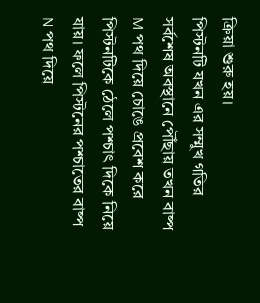ক্রিয়া শুরু হয়।
পিস্টনটি যখন এর সম্মুখ গতির সর্বশেষ অবস্থানে পৌঁছায় তখন বাষ্প M পথ দিয়ে চোঙে প্রবেশ করে পিস্টনটিকে ঠেলে পশ্চাৎ দিকে নিয়ে যায়। ফলে পিস্টনের পশ্চাতের বাষ্প N পথ দিয়ে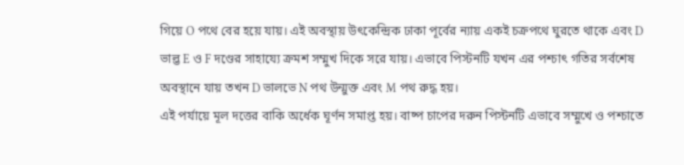গিয়ে O পথে বের হয়ে যায়। এই অবস্থায় উৎকেন্দ্রিক ঢাকা পূর্বের ন্যায় একই চক্রপথে ঘুরতে থাকে এবং D ভাল্ভ E ও F দণ্ডের সাহায্যে ক্রমশ সম্মুখ দিকে সরে যায়। এভাবে পিস্টনটি যখন এর পশ্চাৎ গতির সর্বশেষ অবস্থানে যায় তখন D ভালভে N পথ উন্মুক্ত এবং M পথ রুদ্ধ হয়।
এই পর্যায়ে মূল দত্তের বাকি অর্ধেক ঘূর্ণন সমাপ্ত হয়। বাষ্প চাপের দরুন পিস্টনটি এভাবে সম্মুখে ও পশ্চাতে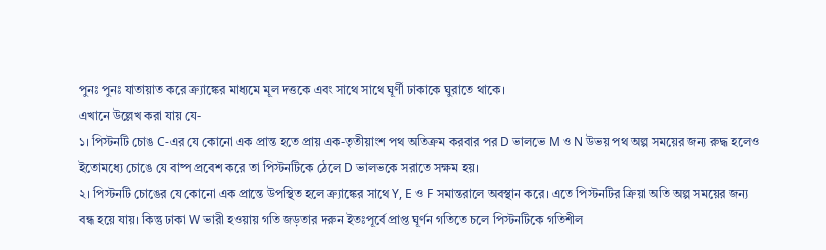পুনঃ পুনঃ যাতায়াত করে ক্র্যাঙ্কের মাধ্যমে মূল দত্তকে এবং সাথে সাথে ঘূর্ণী ঢাকাকে ঘুরাতে থাকে।
এখানে উল্লেখ করা যায় যে-
১। পিস্টনটি চোঙ C-এর যে কোনো এক প্রান্ত হতে প্রায় এক-তৃতীয়াংশ পথ অতিক্রম করবার পর D ভালভে M ও N উভয় পথ অল্প সময়ের জন্য রুদ্ধ হলেও ইতোমধ্যে চোঙে যে বাষ্প প্রবেশ করে তা পিস্টনটিকে ঠেলে D ভালভকে সরাতে সক্ষম হয়।
২। পিস্টনটি চোঙের যে কোনো এক প্রান্তে উপস্থিত হলে ক্র্যাঙ্কের সাথে Y, E ও F সমান্তরালে অবস্থান করে। এতে পিস্টনটির ক্রিয়া অতি অল্প সময়ের জন্য বন্ধ হয়ে যায়। কিন্তু ঢাকা W ভারী হওয়ায় গতি জড়তার দরুন ইতঃপূর্বে প্রাপ্ত ঘূর্ণন গতিতে চলে পিস্টনটিকে গতিশীল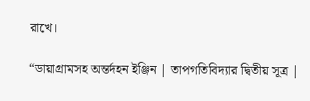রাখে।

“ডায়াগ্রামসহ অন্তর্দহন ইঞ্জিন | তাপগতিবিদ্যার দ্বিতীয় সূত্র |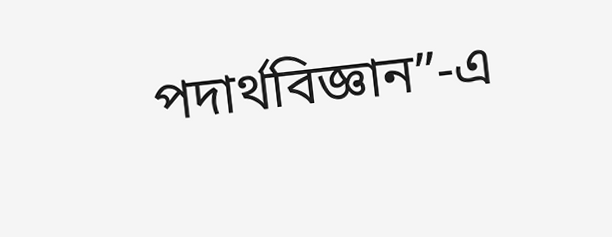পদার্থবিজ্ঞান”-এ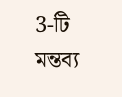3-টি মন্তব্য